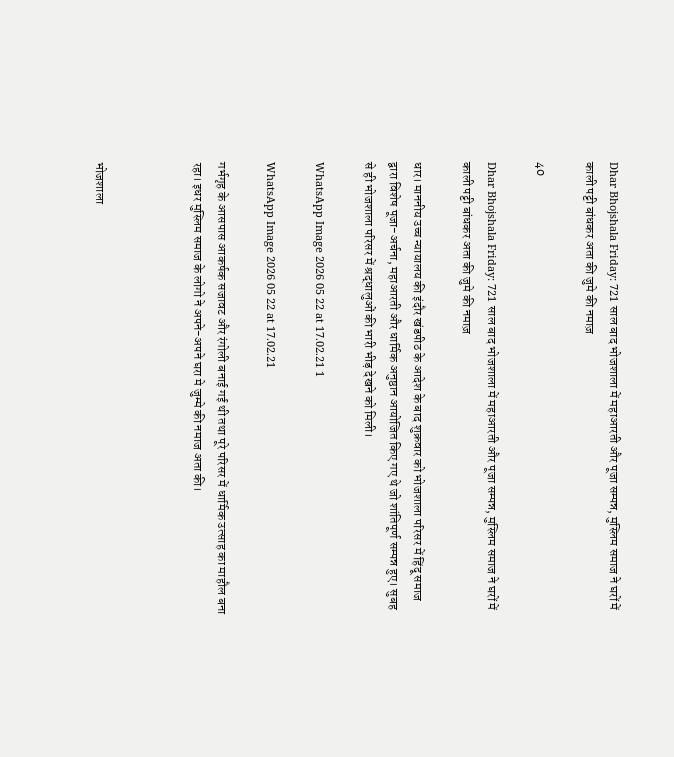Dhar Bhojshala Friday: 721 साल बाद भोजशाला में महाआरती और पूजा सम्पन्न, मुस्लिम समाज ने घरों में काली पट्टी बांधकर अता की जुमे की नमाज़

40

Dhar Bhojshala Friday: 721 साल बाद भोजशाला में महाआरती और पूजा सम्पन्न, मुस्लिम समाज ने घरों में काली पट्टी बांधकर अता की जुमे की नमाज़

धार। माननीय उच्च न्यायालय की इंदौर खंडपीठ के आदेश के बाद शुक्रवार को भोजशाला परिसर में हिंदू समाज द्वारा विशेष पूजा-अर्चना, महाआरती और धार्मिक अनुष्ठान आयोजित किए गए थे जो शांतिपूर्ण सम्पन्न हुए। सुबह से ही भोजशाला परिसर में श्रद्धालुओं की भारी भीड़ देखने को मिली।

WhatsApp Image 2026 05 22 at 17.02.21 1

WhatsApp Image 2026 05 22 at 17.02.21

गर्भगृह के आसपास आकर्षक सजावट और रंगोली बनाई गई थी तथा पूरे परिसर में धार्मिक उत्साह का माहौल बना रहा। इधर मुस्लिम समाज के लोगो ने अपने-अपने घरा मे जुम्मे की नमाज अता की।



भोजशाला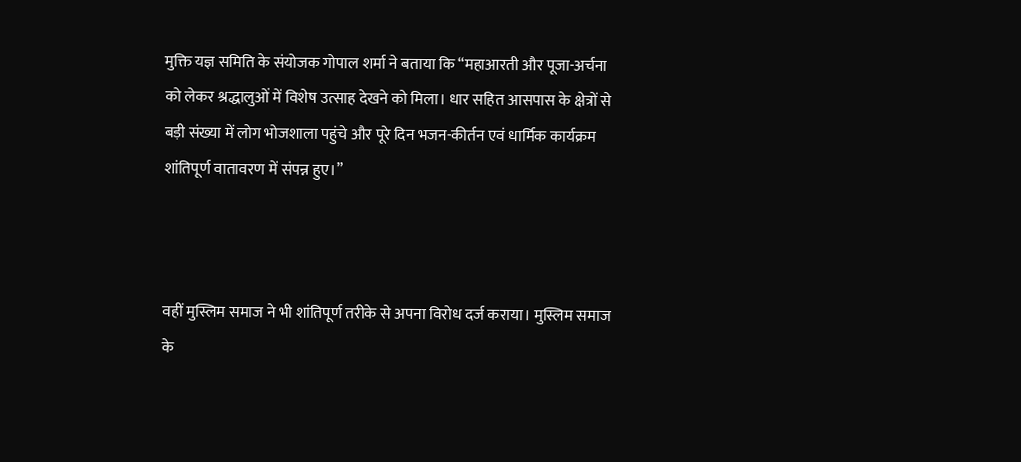मुक्ति यज्ञ समिति के संयोजक गोपाल शर्मा ने बताया कि “महाआरती और पूजा-अर्चना को लेकर श्रद्धालुओं में विशेष उत्साह देखने को मिला। धार सहित आसपास के क्षेत्रों से बड़ी संख्या में लोग भोजशाला पहुंचे और पूरे दिन भजन-कीर्तन एवं धार्मिक कार्यक्रम शांतिपूर्ण वातावरण में संपन्न हुए।”



वहीं मुस्लिम समाज ने भी शांतिपूर्ण तरीके से अपना विरोध दर्ज कराया। मुस्लिम समाज के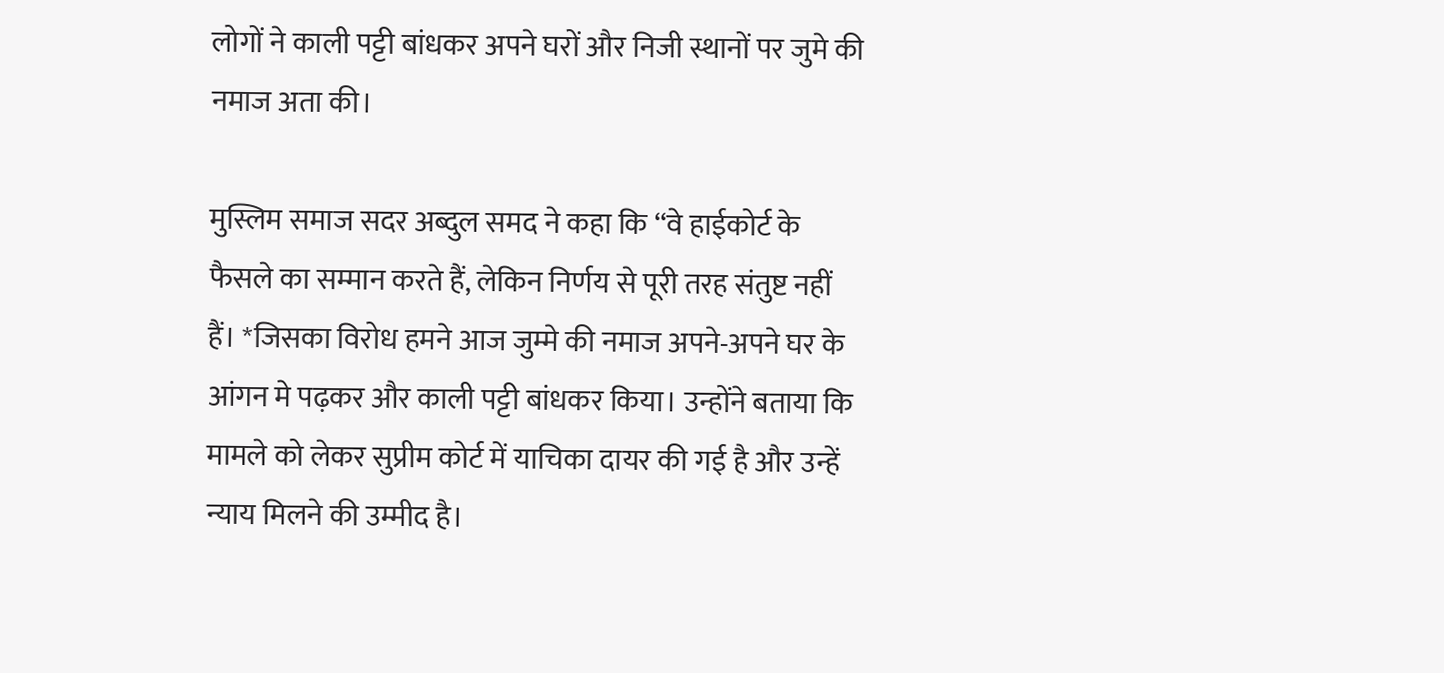लोगों ने काली पट्टी बांधकर अपने घरों और निजी स्थानों पर जुमे की नमाज अता की।

मुस्लिम समाज सदर अब्दुल समद ने कहा कि ‘‘वे हाईकोर्ट के फैसले का सम्मान करते हैं, लेकिन निर्णय से पूरी तरह संतुष्ट नहीं हैं। *जिसका विरोध हमने आज जुम्मे की नमाज अपने-अपने घर के आंगन मे पढ़कर और काली पट्टी बांधकर किया। उन्होंने बताया कि मामले को लेकर सुप्रीम कोर्ट में याचिका दायर की गई है और उन्हें न्याय मिलने की उम्मीद है।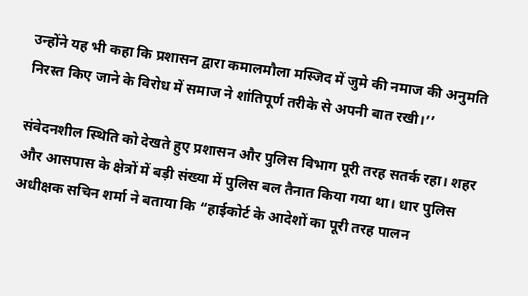उन्होंने यह भी कहा कि प्रशासन द्वारा कमालमौला मस्जिद में जुमे की नमाज की अनुमति निरस्त किए जाने के विरोध में समाज ने शांतिपूर्ण तरीके से अपनी बात रखी।’’

संवेदनशील स्थिति को देखते हुए प्रशासन और पुलिस विभाग पूरी तरह सतर्क रहा। शहर और आसपास के क्षेत्रों में बड़ी संख्या में पुलिस बल तैनात किया गया था। धार पुलिस अधीक्षक सचिन शर्मा ने बताया कि “हाईकोर्ट के आदेशों का पूरी तरह पालन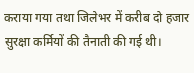कराया गया तथा जिलेभर में करीब दो हजार सुरक्षा कर्मियों की तैनाती की गई थी।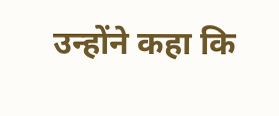उन्होंने कहा कि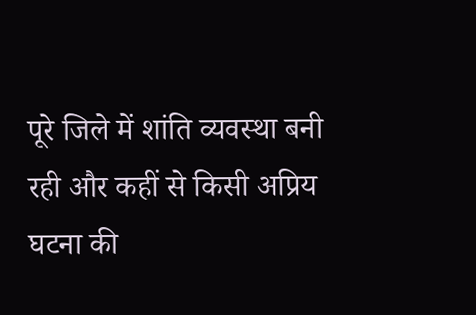पूरे जिले में शांति व्यवस्था बनी रही और कहीं से किसी अप्रिय घटना की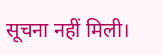सूचना नहीं मिली।